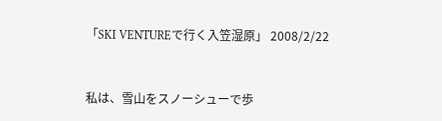「SKI VENTUREで行く入笠湿原」 2008/2/22



私は、雪山をスノーシューで歩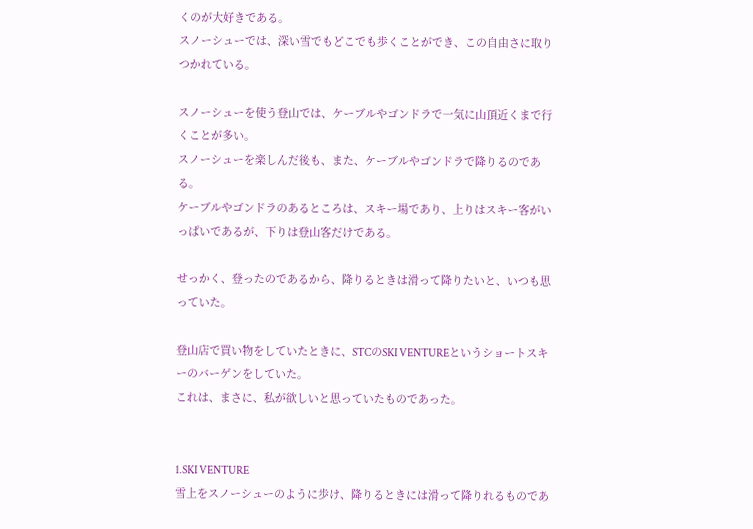くのが大好きである。
スノーシューでは、深い雪でもどこでも歩くことができ、この自由さに取りつかれている。

スノーシューを使う登山では、ケーブルやゴンドラで一気に山頂近くまで行くことが多い。
スノーシューを楽しんだ後も、また、ケーブルやゴンドラで降りるのである。
ケーブルやゴンドラのあるところは、スキー場であり、上りはスキー客がいっぱいであるが、下りは登山客だけである。

せっかく、登ったのであるから、降りるときは滑って降りたいと、いつも思っていた。

登山店で買い物をしていたときに、STCのSKI VENTUREというショートスキーのバーゲンをしていた。
これは、まさに、私が欲しいと思っていたものであった。


1.SKI VENTURE
雪上をスノーシューのように歩け、降りるときには滑って降りれるものであ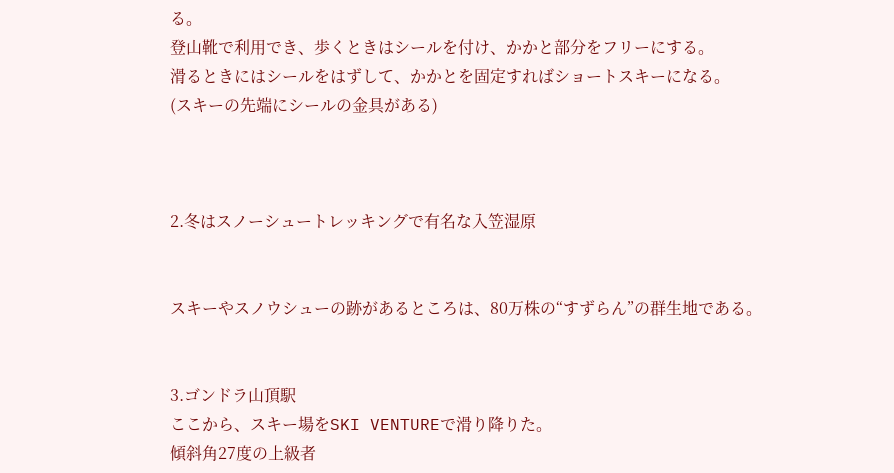る。
登山靴で利用でき、歩くときはシールを付け、かかと部分をフリーにする。
滑るときにはシールをはずして、かかとを固定すればショートスキーになる。
(スキーの先端にシールの金具がある)



2.冬はスノーシュートレッキングで有名な入笠湿原


スキーやスノウシューの跡があるところは、80万株の“すずらん”の群生地である。


3.ゴンドラ山頂駅
ここから、スキー場をSKI VENTUREで滑り降りた。
傾斜角27度の上級者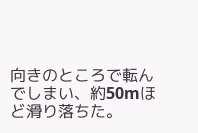向きのところで転んでしまい、約50mほど滑り落ちた。